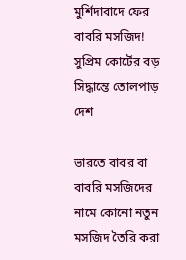মুর্শিদাবাদে ফের বাবরি মসজিদ! সুপ্রিম কোর্টের বড় সিদ্ধান্তে তোলপাড় দেশ

ভারতে বাবর বা বাবরি মসজিদের নামে কোনো নতুন মসজিদ তৈরি করা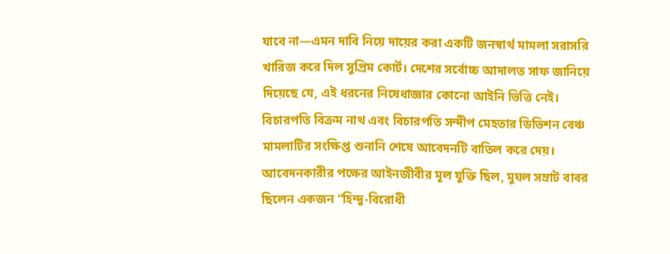যাবে না—এমন দাবি নিয়ে দায়ের করা একটি জনস্বার্থ মামলা সরাসরি খারিজ করে দিল সুপ্রিম কোর্ট। দেশের সর্বোচ্চ আদালত সাফ জানিয়ে দিয়েছে যে, এই ধরনের নিষেধাজ্ঞার কোনো আইনি ভিত্তি নেই। বিচারপতি বিক্রম নাথ এবং বিচারপতি সন্দীপ মেহতার ডিভিশন বেঞ্চ মামলাটির সংক্ষিপ্ত শুনানি শেষে আবেদনটি বাতিল করে দেয়।
আবেদনকারীর পক্ষের আইনজীবীর মূল যুক্তি ছিল, মুঘল সম্রাট বাবর ছিলেন একজন “হিন্দু-বিরোধী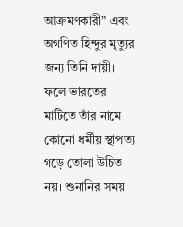আক্রমণকারী” এবং অগণিত হিন্দুর মৃত্যুর জন্য তিনি দায়ী। ফলে ভারতের মাটিতে তাঁর নামে কোনো ধর্মীয় স্থাপত্য গড়ে তোলা উচিত নয়। শুনানির সময়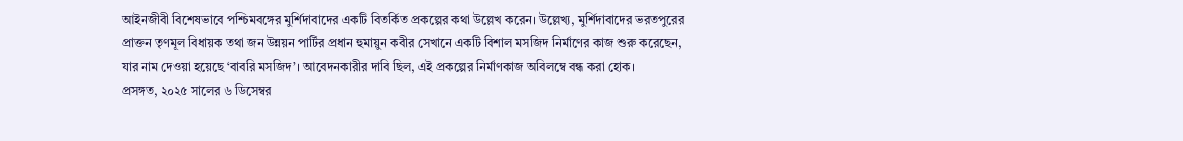আইনজীবী বিশেষভাবে পশ্চিমবঙ্গের মুর্শিদাবাদের একটি বিতর্কিত প্রকল্পের কথা উল্লেখ করেন। উল্লেখ্য, মুর্শিদাবাদের ভরতপুরের প্রাক্তন তৃণমূল বিধায়ক তথা জন উন্নয়ন পার্টির প্রধান হুমায়ুন কবীর সেখানে একটি বিশাল মসজিদ নির্মাণের কাজ শুরু করেছেন, যার নাম দেওয়া হয়েছে ‘বাবরি মসজিদ’। আবেদনকারীর দাবি ছিল, এই প্রকল্পের নির্মাণকাজ অবিলম্বে বন্ধ করা হোক।
প্রসঙ্গত, ২০২৫ সালের ৬ ডিসেম্বর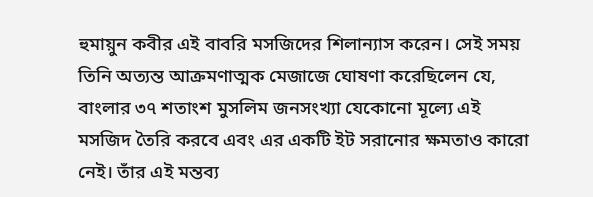হুমায়ুন কবীর এই বাবরি মসজিদের শিলান্যাস করেন। সেই সময় তিনি অত্যন্ত আক্রমণাত্মক মেজাজে ঘোষণা করেছিলেন যে, বাংলার ৩৭ শতাংশ মুসলিম জনসংখ্যা যেকোনো মূল্যে এই মসজিদ তৈরি করবে এবং এর একটি ইট সরানোর ক্ষমতাও কারো নেই। তাঁর এই মন্তব্য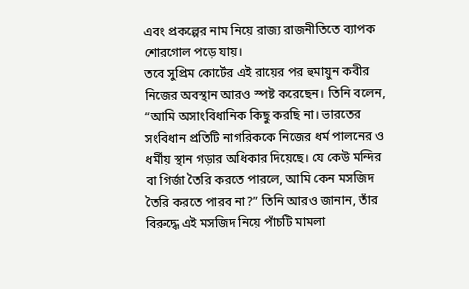এবং প্রকল্পের নাম নিয়ে রাজ্য রাজনীতিতে ব্যাপক শোরগোল পড়ে যায়।
তবে সুপ্রিম কোর্টের এই রায়ের পর হুমায়ুন কবীর নিজের অবস্থান আরও স্পষ্ট করেছেন। তিনি বলেন, “আমি অসাংবিধানিক কিছু করছি না। ভারতের সংবিধান প্রতিটি নাগরিককে নিজের ধর্ম পালনের ও ধর্মীয় স্থান গড়ার অধিকার দিয়েছে। যে কেউ মন্দির বা গির্জা তৈরি করতে পারলে, আমি কেন মসজিদ তৈরি করতে পারব না?” তিনি আরও জানান, তাঁর বিরুদ্ধে এই মসজিদ নিয়ে পাঁচটি মামলা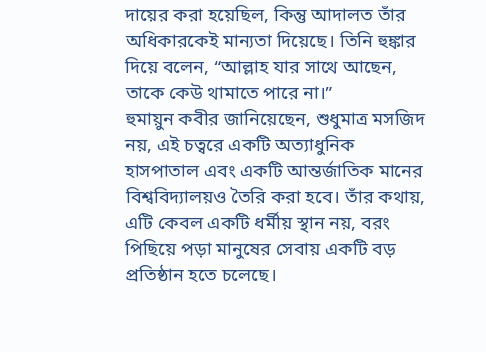দায়ের করা হয়েছিল, কিন্তু আদালত তাঁর অধিকারকেই মান্যতা দিয়েছে। তিনি হুঙ্কার দিয়ে বলেন, “আল্লাহ যার সাথে আছেন, তাকে কেউ থামাতে পারে না।”
হুমায়ুন কবীর জানিয়েছেন, শুধুমাত্র মসজিদ নয়, এই চত্বরে একটি অত্যাধুনিক হাসপাতাল এবং একটি আন্তর্জাতিক মানের বিশ্ববিদ্যালয়ও তৈরি করা হবে। তাঁর কথায়, এটি কেবল একটি ধর্মীয় স্থান নয়, বরং পিছিয়ে পড়া মানুষের সেবায় একটি বড় প্রতিষ্ঠান হতে চলেছে।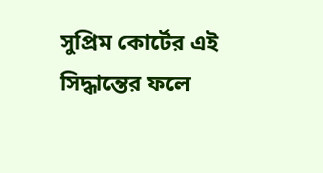সুপ্রিম কোর্টের এই সিদ্ধান্তের ফলে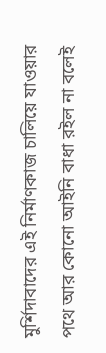মুর্শিদাবাদের এই নির্মাণকাজ চালিয়ে যাওয়ার পথে আর কোনো আইনি বাধা রইল না বলেই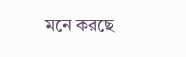মনে করছে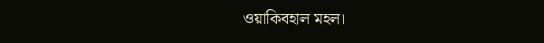ওয়াকিবহাল মহল।